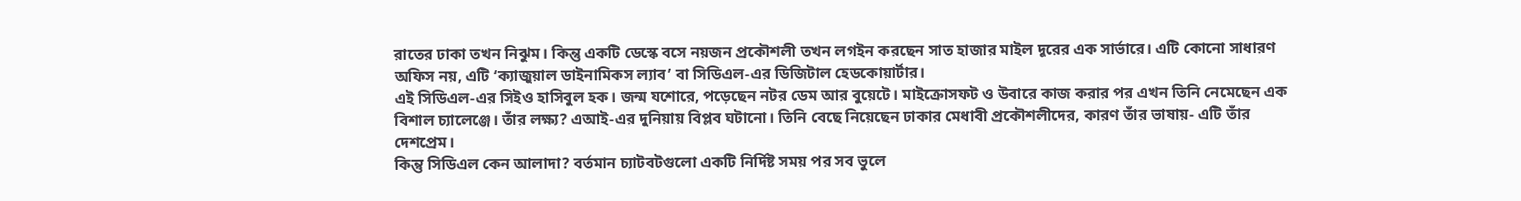রাতের ঢাকা তখন নিঝুম। কিন্তু একটি ডেস্কে বসে নয়জন প্রকৌশলী তখন লগইন করছেন সাত হাজার মাইল দূরের এক সার্ভারে। এটি কোনো সাধারণ অফিস নয়, এটি ‘ক্যাজুয়াল ডাইনামিকস ল্যাব’ বা সিডিএল-এর ডিজিটাল হেডকোয়ার্টার।
এই সিডিএল-এর সিইও হাসিবুল হক। জন্ম যশোরে, পড়েছেন নটর ডেম আর বুয়েটে। মাইক্রোসফট ও উবারে কাজ করার পর এখন তিনি নেমেছেন এক বিশাল চ্যালেঞ্জে। তাঁর লক্ষ্য? এআই-এর দুনিয়ায় বিপ্লব ঘটানো। তিনি বেছে নিয়েছেন ঢাকার মেধাবী প্রকৌশলীদের, কারণ তাঁর ভাষায়- এটি তাঁর দেশপ্রেম।
কিন্তু সিডিএল কেন আলাদা? বর্তমান চ্যাটবটগুলো একটি নির্দিষ্ট সময় পর সব ভুলে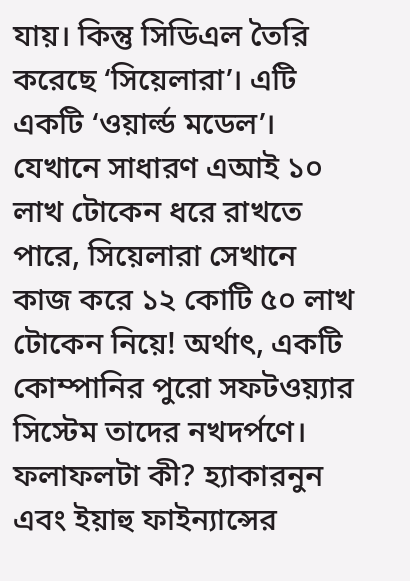যায়। কিন্তু সিডিএল তৈরি করেছে ‘সিয়েলারা’। এটি একটি ‘ওয়ার্ল্ড মডেল’। যেখানে সাধারণ এআই ১০ লাখ টোকেন ধরে রাখতে পারে, সিয়েলারা সেখানে কাজ করে ১২ কোটি ৫০ লাখ টোকেন নিয়ে! অর্থাৎ, একটি কোম্পানির পুরো সফটওয়্যার সিস্টেম তাদের নখদর্পণে।
ফলাফলটা কী? হ্যাকারনুন এবং ইয়াহু ফাইন্যান্সের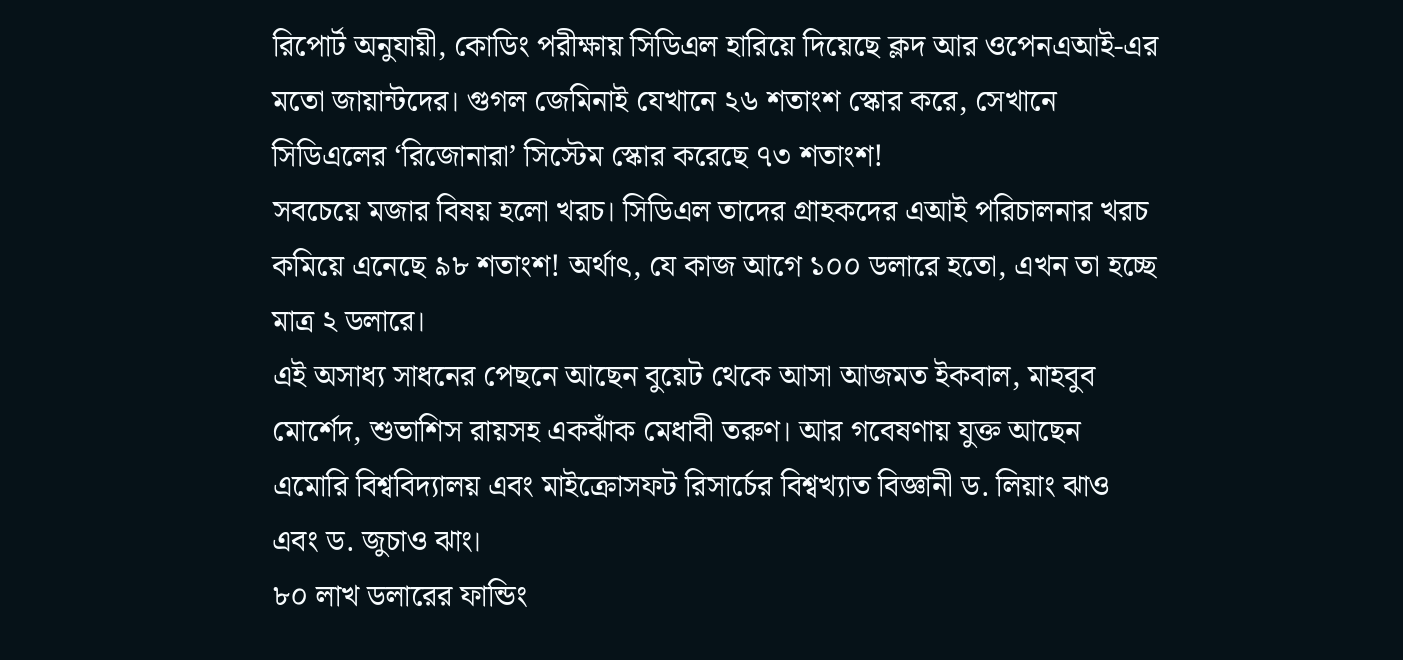রিপোর্ট অনুযায়ী, কোডিং পরীক্ষায় সিডিএল হারিয়ে দিয়েছে ক্লদ আর ওপেনএআই-এর মতো জায়ান্টদের। গুগল জেমিনাই যেখানে ২৬ শতাংশ স্কোর করে, সেখানে সিডিএলের ‘রিজোনারা’ সিস্টেম স্কোর করেছে ৭৩ শতাংশ!
সবচেয়ে মজার বিষয় হলো খরচ। সিডিএল তাদের গ্রাহকদের এআই পরিচালনার খরচ কমিয়ে এনেছে ৯৮ শতাংশ! অর্থাৎ, যে কাজ আগে ১০০ ডলারে হতো, এখন তা হচ্ছে মাত্র ২ ডলারে।
এই অসাধ্য সাধনের পেছনে আছেন বুয়েট থেকে আসা আজমত ইকবাল, মাহবুব মোর্শেদ, শুভাশিস রায়সহ একঝাঁক মেধাবী তরুণ। আর গবেষণায় যুক্ত আছেন এমোরি বিশ্ববিদ্যালয় এবং মাইক্রোসফট রিসার্চের বিশ্বখ্যাত বিজ্ঞানী ড. লিয়াং ঝাও এবং ড. জুচাও ঝাং।
৮০ লাখ ডলারের ফান্ডিং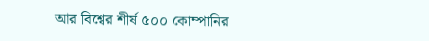আর বিশ্বের শীর্ষ ৫০০ কোম্পানির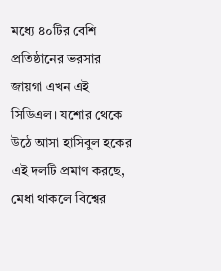মধ্যে ৪০টির বেশি প্রতিষ্ঠানের ভরসার জায়গা এখন এই সিডিএল। যশোর থেকে উঠে আসা হাসিবুল হকের এই দলটি প্রমাণ করছে, মেধা থাকলে বিশ্বের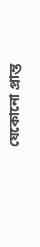যেকোনো প্রান্ত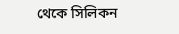থেকে সিলিকন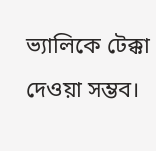ভ্যালিকে টেক্কা দেওয়া সম্ভব।